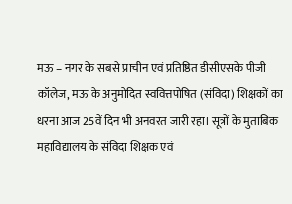मऊ – नगर के सबसे प्राचीन एवं प्रतिष्ठित डीसीएसके पीजी कॉलेज, मऊ के अनुमोदित स्ववित्तपोषित (संविदा) शिक्षकों का धरना आज 25वें दिन भी अनवरत जारी रहा। सूत्रों के मुताबिक महाविद्यालय के संविदा शिक्षक एवं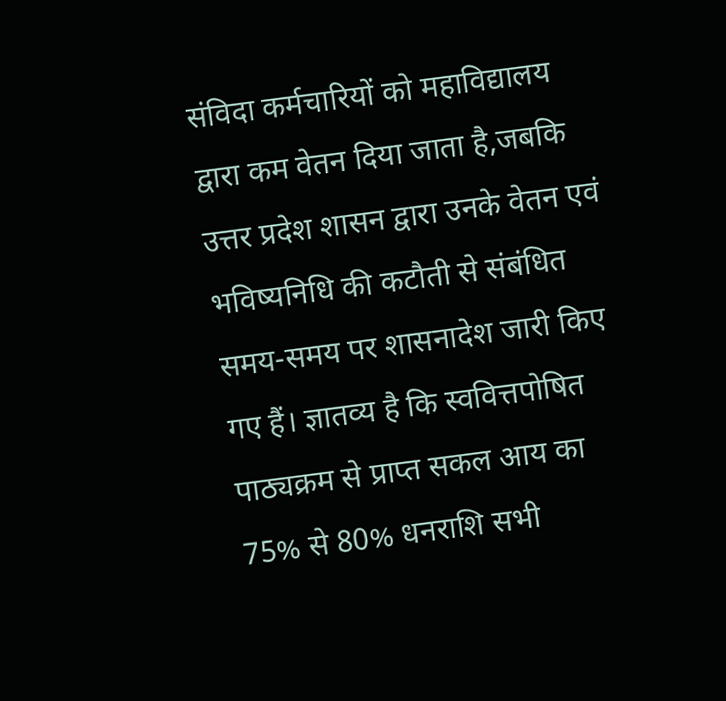संविदा कर्मचारियों को महाविद्यालय द्वारा कम वेतन दिया जाता है,जबकि उत्तर प्रदेश शासन द्वारा उनके वेतन एवं भविष्यनिधि की कटौती से संबंधित समय-समय पर शासनादेश जारी किए गए हैं। ज्ञातव्य है कि स्ववित्तपोषित पाठ्यक्रम से प्राप्त सकल आय का 75% से 80% धनराशि सभी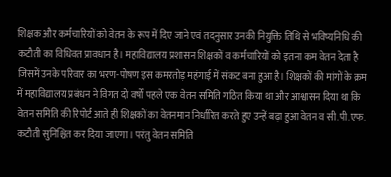शिक्षक और कर्मचारियों को वेतन के रूप में दिए जाने एवं तदनुसार उनकी नियुक्ति तिथि से भविष्यनिधि की कटौती का विधिवत प्रावधान है। महाविद्यालय प्रशासन शिक्षकों व कर्मचारियों को इतना कम वेतन देता है जिसमें उनके परिवार का भरण-पोषण इस कमरतोड़ महंगाई में संकट बना हुआ है। शिक्षकों की मांगों के क्रम में महाविद्यालय प्रबंधन ने विगत दो वर्षों पहले एक वेतन समिति गठित किया था और आश्वासन दिया था कि वेतन समिति की रिपोर्ट आते ही शिक्षकों का वेतनमान निर्धारित करते हुए उन्हें बढ़ा हुआ वेतन व सी.पी.एफ. कटौती सुनिश्चित कर दिया जाएगा। परंतु वेतन समिति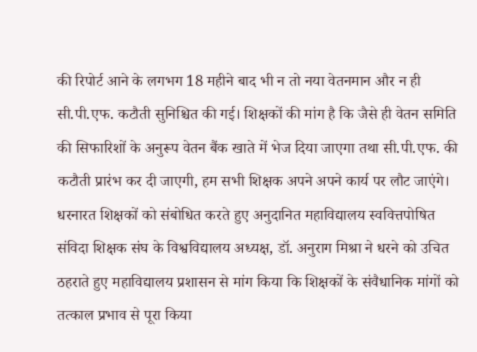की रिपोर्ट आने के लगभग 18 महीने बाद भी न तो नया वेतनमान और न ही सी.पी.एफ. कटौती सुनिश्चित की गई। शिक्षकों की मांग है कि जैसे ही वेतन समिति की सिफारिशों के अनुरूप वेतन बैंक खाते में भेज दिया जाएगा तथा सी.पी.एफ. की कटौती प्रारंभ कर दी जाएगी, हम सभी शिक्षक अपने अपने कार्य पर लौट जाएंगे। धरनारत शिक्षकों को संबोधित करते हुए अनुदानित महाविद्यालय स्ववित्तपोषित संविदा शिक्षक संघ के विश्वविद्यालय अध्यक्ष, डॉ. अनुराग मिश्रा ने धरने को उचित ठहराते हुए महाविद्यालय प्रशासन से मांग किया कि शिक्षकों के संवैधानिक मांगों को तत्काल प्रभाव से पूरा किया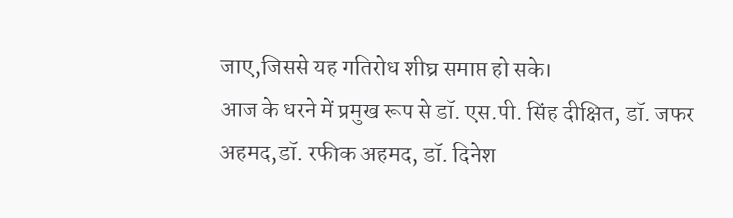जाए,जिससे यह गतिरोध शीघ्र समाप्त हो सके।
आज के धरने में प्रमुख रूप से डॉ. एस.पी. सिंह दीक्षित, डॉ. जफर अहमद,डॉ. रफीक अहमद, डॉ. दिनेश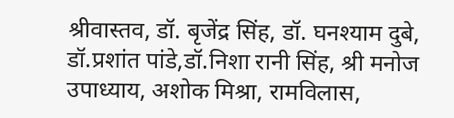श्रीवास्तव, डॉ. बृजेंद्र सिंह, डॉ. घनश्याम दुबे, डॉ.प्रशांत पांडे,डॉ.निशा रानी सिंह, श्री मनोज उपाध्याय, अशोक मिश्रा, रामविलास,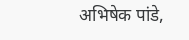अभिषेक पांडे,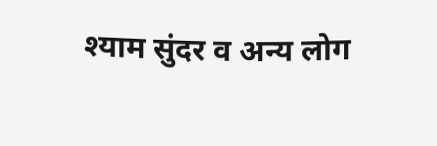श्याम सुंदर व अन्य लोग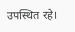उपस्थित रहे।